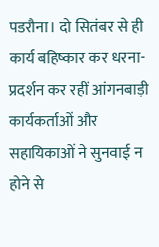पडरौना। दो सितंबर से ही कार्य बहिष्कार कर धरना-प्रदर्शन कर रहीं आंगनबाड़ी कार्यकर्ताओं और सहायिकाओं ने सुनवाई न होने से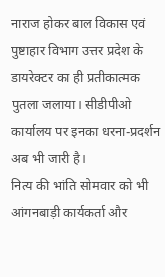नाराज होकर बाल विकास एवं पुष्टाहार विभाग उत्तर प्रदेश के डायरेक्टर का ही प्रतीकात्मक पुतला जलाया। सीडीपीओ कार्यालय पर इनका धरना-प्रदर्शन अब भी जारी है।
नित्य की भांति सोमवार को भी आंगनबाड़ी कार्यकर्ता और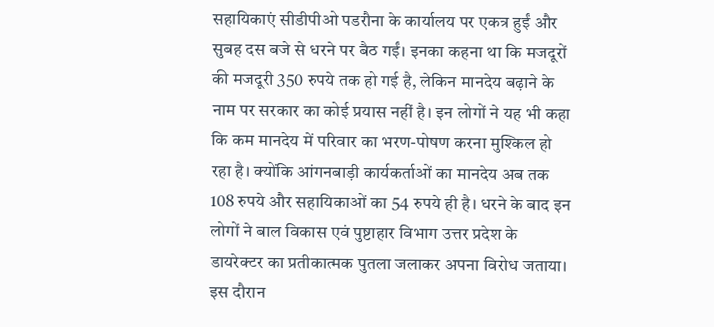सहायिकाएं सीडीपीओ पडरौना के कार्यालय पर एकत्र हुईं और सुबह दस बजे से धरने पर बैठ गईं। इनका कहना था कि मजदूरों की मजदूरी 350 रुपये तक हो गई है, लेकिन मानदेय बढ़ाने के नाम पर सरकार का कोई प्रयास नहीं है। इन लोगों ने यह भी कहा कि कम मानदेय में परिवार का भरण-पोषण करना मुश्किल हो रहा है। क्योंकि आंगनबाड़ी कार्यकर्ताओं का मानदेय अब तक 108 रुपये और सहायिकाओं का 54 रुपये ही है। धरने के बाद इन लोगों ने बाल विकास एवं पुष्टाहार विभाग उत्तर प्रदेश के डायरेक्टर का प्रतीकात्मक पुतला जलाकर अपना विरोध जताया। इस दौरान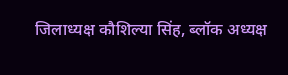जिलाध्यक्ष कौशिल्या सिंह, ब्लॉक अध्यक्ष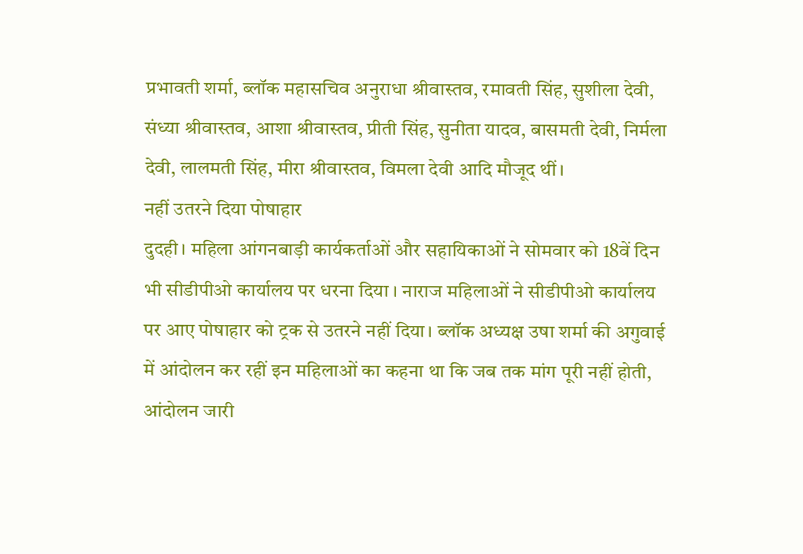प्रभावती शर्मा, ब्लॉक महासचिव अनुराधा श्रीवास्तव, रमावती सिंह, सुशीला देवी, संध्या श्रीवास्तव, आशा श्रीवास्तव, प्रीती सिंह, सुनीता यादव, बासमती देवी, निर्मला देवी, लालमती सिंह, मीरा श्रीवास्तव, विमला देवी आदि मौजूद थीं।
नहीं उतरने दिया पोषाहार
दुदही। महिला आंगनबाड़ी कार्यकर्ताओं और सहायिकाओं ने सोमवार को 18वें दिन भी सीडीपीओ कार्यालय पर धरना दिया । नाराज महिलाओं ने सीडीपीओ कार्यालय पर आए पोषाहार को ट्रक से उतरने नहीं दिया। ब्लॉक अध्यक्ष उषा शर्मा की अगुवाई में आंदोलन कर रहीं इन महिलाओं का कहना था कि जब तक मांग पूरी नहीं होती, आंदोलन जारी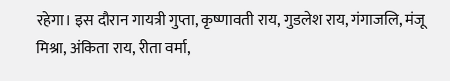रहेगा। इस दौरान गायत्री गुप्ता, कृष्णावती राय, गुडलेश राय, गंगाजलि, मंजू मिश्रा, अंकिता राय, रीता वर्मा,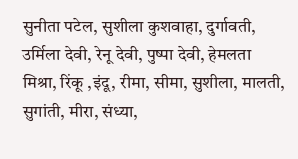सुनीता पटेल, सुशीला कुशवाहा, दुर्गावती, उर्मिला देवी, रेनू देवी, पुष्पा देवी, हेमलता मिश्रा, रिंकू ,इंदू, रीमा, सीमा, सुशीला, मालती, सुगांती, मीरा, संध्या,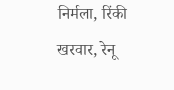निर्मला, रिंकी खरवार, रेनू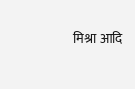मिश्रा आदि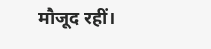मौजूद रहीं।